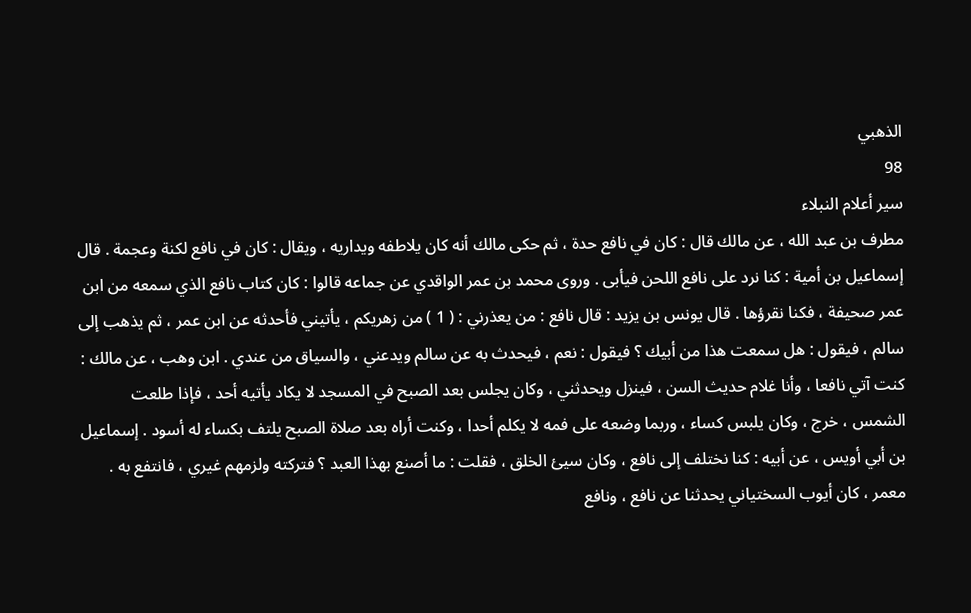الذهبي
98
سير أعلام النبلاء
مطرف بن عبد الله ، عن مالك قال : كان في نافع حدة ، ثم حكى مالك أنه كان يلاطفه ويداريه ، ويقال : كان في نافع لكنة وعجمة . قال إسماعيل بن أمية : كنا نرد على نافع اللحن فيأبى . وروى محمد بن عمر الواقدي عن جماعه قالوا : كان كتاب نافع الذي سمعه من ابن عمر صحيفة ، فكنا نقرؤها . قال يونس بن يزيد : قال نافع : من يعذرني : ( 1 ) من زهريكم ، يأتيني فأحدثه عن ابن عمر ، ثم يذهب إلى سالم ، فيقول : هل سمعت هذا من أبيك ؟ فيقول : نعم ، فيحدث به عن سالم ويدعني ، والسياق من عندي . ابن وهب ، عن مالك : كنت آتي نافعا ، وأنا غلام حديث السن ، فينزل ويحدثني ، وكان يجلس بعد الصبح في المسجد لا يكاد يأتيه أحد ، فإذا طلعت الشمس ، خرج ، وكان يلبس كساء ، وربما وضعه على فمه لا يكلم أحدا ، وكنت أراه بعد صلاة الصبح يلتف بكساء له أسود . إسماعيل بن أبي أويس ، عن أبيه : كنا نختلف إلى نافع ، وكان سيئ الخلق ، فقلت : ما أصنع بهذا العبد ؟ فتركته ولزمهم غيري ، فانتفع به . معمر ، كان أيوب السختياني يحدثنا عن نافع ، ونافع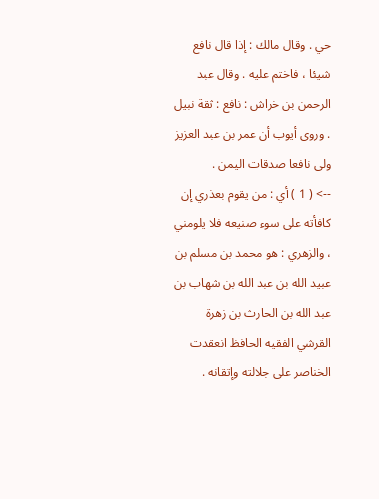حي . وقال مالك : إذا قال نافع شيئا ، فاختم عليه . وقال عبد الرحمن بن خراش : نافع : ثقة نبيل . وروى أيوب أن عمر بن عبد العزيز ولى نافعا صدقات اليمن .
--> ( 1 ) أي : من يقوم بعذري إن كافأته على سوء صنيعه فلا يلومني ، والزهري : هو محمد بن مسلم بن عبيد الله بن عبد الله بن شهاب بن عبد الله بن الحارث بن زهرة القرشي الفقيه الحافظ انعقدت الخناصر على جلالته وإتقانه .